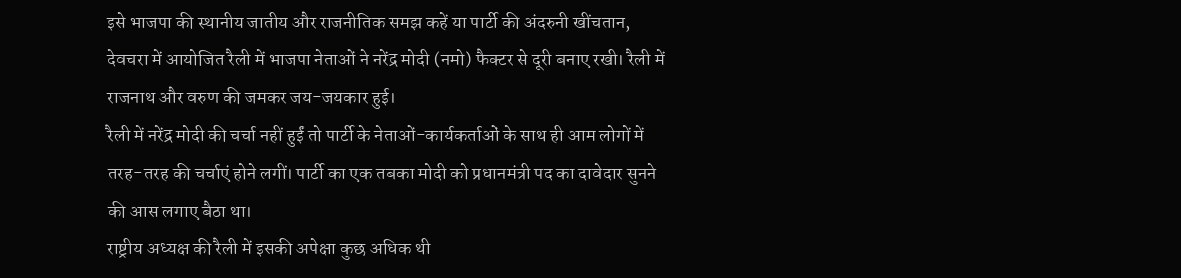इसे भाजपा की स्थानीय जातीय और राजनीतिक समझ कहें या पार्टी की अंदरुनी खींचतान, देवचरा में आयोजित रैली में भाजपा नेताओं ने नरेंद्र मोदी (नमो) फैक्टर से दूरी बनाए रखी। रैली में राजनाथ और वरुण की जमकर जय-जयकार हुई।
रैली में नरेंद्र मोदी की चर्चा नहीं हुईं तो पार्टी के नेताओं-कार्यकर्ताओं के साथ ही आम लोगों में तरह-तरह की चर्चाएं होने लगीं। पार्टी का एक तबका मोदी को प्रधानमंत्री पद का दावेदार सुनने की आस लगाए बैठा था।
राष्ट्रीय अध्यक्ष की रैली में इसकी अपेक्षा कुछ अधिक थी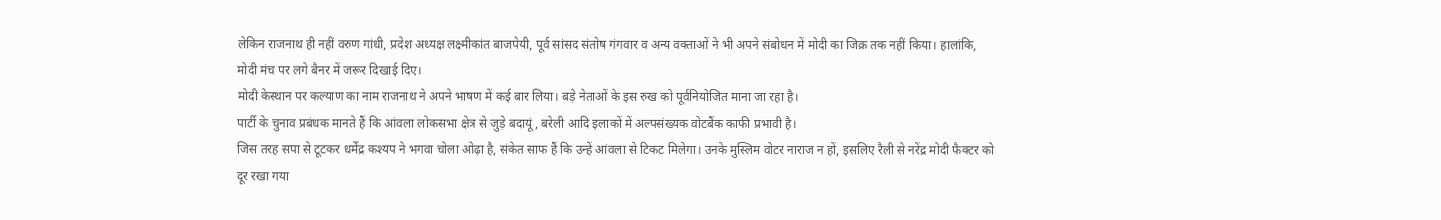लेकिन राजनाथ ही नहीं वरुण गांधी, प्रदेश अध्यक्ष लक्ष्मीकांत बाजपेयी, पूर्व सांसद संतोष गंगवार व अन्य वक्ताओं ने भी अपने संबोधन में मोदी का जिक्र तक नहीं किया। हालांकि, मोदी मंच पर लगे बैनर में जरूर दिखाई दिए।
मोदी केस्थान पर कल्याण का नाम राजनाथ ने अपने भाषण में कई बार लिया। बड़े नेताओं के इस रुख को पूर्वनियोजित माना जा रहा है।
पार्टी के चुनाव प्रबंधक मानते हैं कि आंवला लोकसभा क्षेत्र से जुड़े बदायूं, बरेली आदि इलाकों में अल्पसंख्यक वोटबैंक काफी प्रभावी है।
जिस तरह सपा से टूटकर धर्मेंद्र कश्यप ने भगवा चोला ओढ़ा है, संकेत साफ हैं कि उन्हें आंवला से टिकट मिलेगा। उनके मुस्लिम वोटर नाराज न हों, इसलिए रैली से नरेंद्र मोदी फैक्टर को दूर रखा गया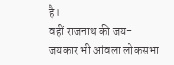है।
वहीं राजनाथ की जय-जयकार भी आंवला लोकसभा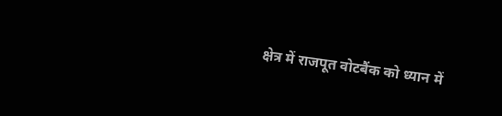क्षेत्र में राजपूत वोटबैंक को ध्यान में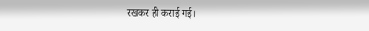रखकर ही कराई गई।